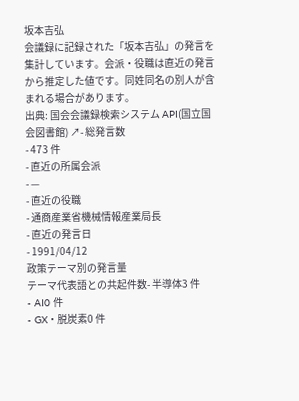坂本吉弘
会議録に記録された「坂本吉弘」の発言を集計しています。会派・役職は直近の発言から推定した値です。同姓同名の別人が含まれる場合があります。
出典: 国会会議録検索システム API(国立国会図書館) ↗- 総発言数
- 473 件
- 直近の所属会派
- —
- 直近の役職
- 通商産業省機械情報産業局長
- 直近の発言日
- 1991/04/12
政策テーマ別の発言量
テーマ代表語との共起件数- 半導体3 件
- AI0 件
- GX・脱炭素0 件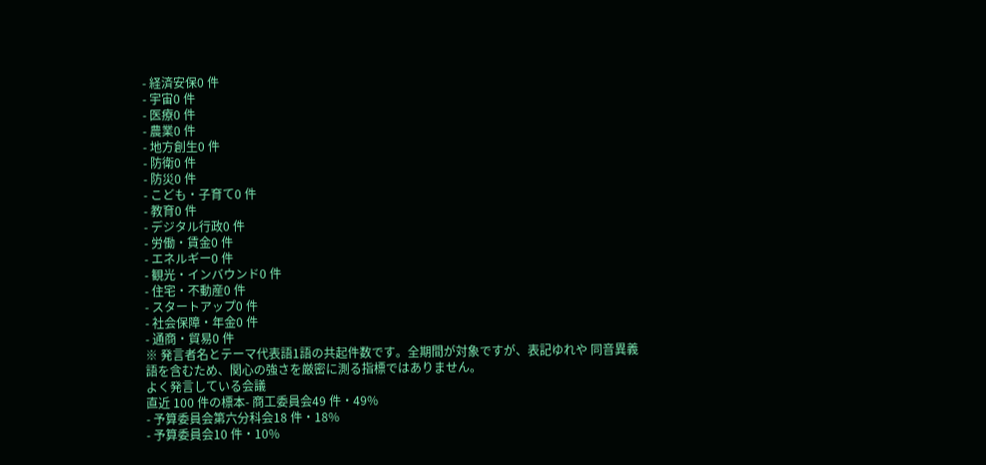- 経済安保0 件
- 宇宙0 件
- 医療0 件
- 農業0 件
- 地方創生0 件
- 防衛0 件
- 防災0 件
- こども・子育て0 件
- 教育0 件
- デジタル行政0 件
- 労働・賃金0 件
- エネルギー0 件
- 観光・インバウンド0 件
- 住宅・不動産0 件
- スタートアップ0 件
- 社会保障・年金0 件
- 通商・貿易0 件
※ 発言者名とテーマ代表語1語の共起件数です。全期間が対象ですが、表記ゆれや 同音異義語を含むため、関心の強さを厳密に測る指標ではありません。
よく発言している会議
直近 100 件の標本- 商工委員会49 件・49%
- 予算委員会第六分科会18 件・18%
- 予算委員会10 件・10%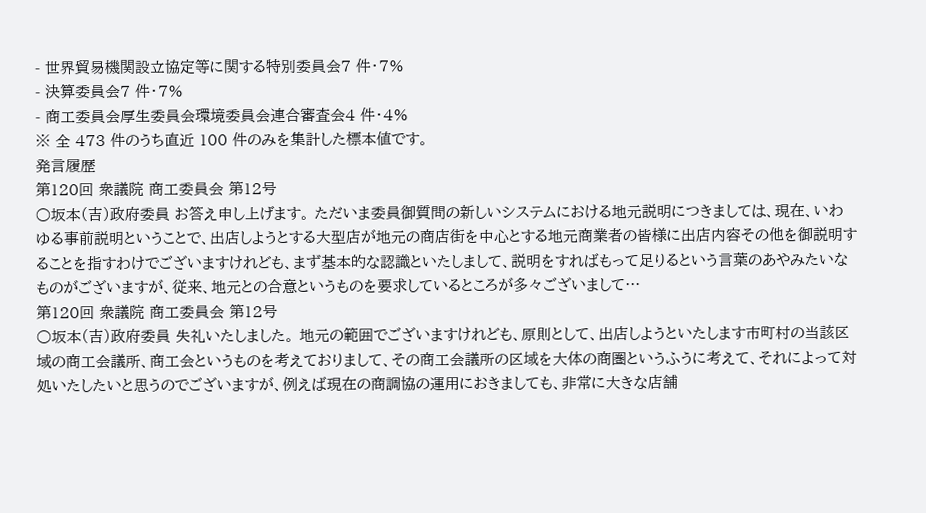- 世界貿易機関設立協定等に関する特別委員会7 件・7%
- 決算委員会7 件・7%
- 商工委員会厚生委員会環境委員会連合審査会4 件・4%
※ 全 473 件のうち直近 100 件のみを集計した標本値です。
発言履歴
第120回 衆議院 商工委員会 第12号
○坂本(吉)政府委員 お答え申し上げます。 ただいま委員御質問の新しいシステムにおける地元説明につきましては、現在、いわゆる事前説明ということで、出店しようとする大型店が地元の商店街を中心とする地元商業者の皆様に出店内容その他を御説明することを指すわけでございますけれども、まず基本的な認識といたしまして、説明をすればもって足りるという言葉のあやみたいなものがございますが、従来、地元との合意というものを要求しているところが多々ございまして…
第120回 衆議院 商工委員会 第12号
○坂本(吉)政府委員 失礼いたしました。 地元の範囲でございますけれども、原則として、出店しようといたします市町村の当該区域の商工会議所、商工会というものを考えておりまして、その商工会議所の区域を大体の商圏というふうに考えて、それによって対処いたしたいと思うのでございますが、例えば現在の商調協の運用におきましても、非常に大きな店舗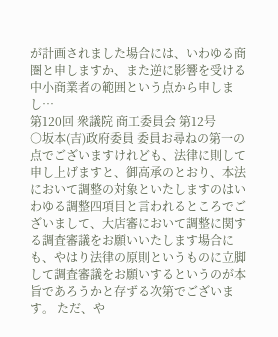が計画されました場合には、いわゆる商圏と申しますか、また逆に影響を受ける中小商業者の範囲という点から申しまし…
第120回 衆議院 商工委員会 第12号
○坂本(吉)政府委員 委員お尋ねの第一の点でございますけれども、法律に則して申し上げますと、御高承のとおり、本法において調整の対象といたしますのはいわゆる調整四項目と言われるところでございまして、大店審において調整に関する調査審議をお願いいたします場合にも、やはり法律の原則というものに立脚して調査審議をお願いするというのが本旨であろうかと存ずる次第でございます。 ただ、や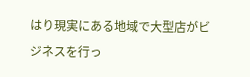はり現実にある地域で大型店がビジネスを行っ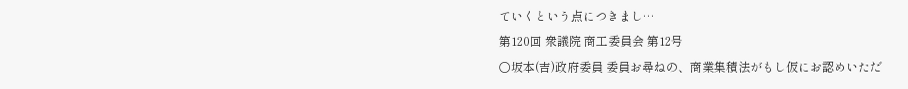ていくという点につきまし…
第120回 衆議院 商工委員会 第12号
○坂本(吉)政府委員 委員お尋ねの、商業集積法がもし仮にお認めいただ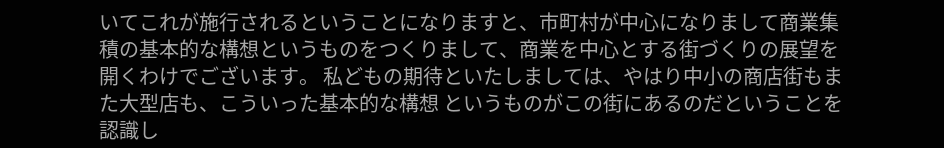いてこれが施行されるということになりますと、市町村が中心になりまして商業集積の基本的な構想というものをつくりまして、商業を中心とする街づくりの展望を開くわけでございます。 私どもの期待といたしましては、やはり中小の商店街もまた大型店も、こういった基本的な構想 というものがこの街にあるのだということを認識し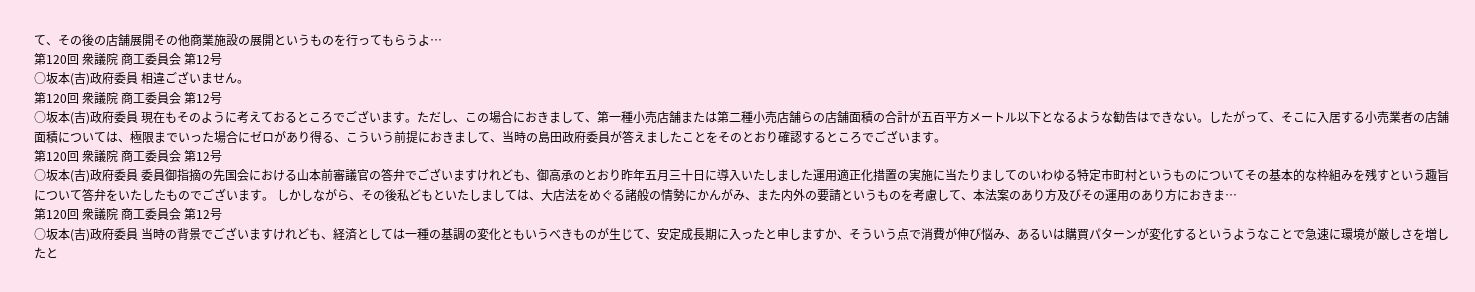て、その後の店舗展開その他商業施設の展開というものを行ってもらうよ…
第120回 衆議院 商工委員会 第12号
○坂本(吉)政府委員 相違ございません。
第120回 衆議院 商工委員会 第12号
○坂本(吉)政府委員 現在もそのように考えておるところでございます。ただし、この場合におきまして、第一種小売店舗または第二種小売店舗らの店舗面積の合計が五百平方メートル以下となるような勧告はできない。したがって、そこに入居する小売業者の店舗面積については、極限までいった場合にゼロがあり得る、こういう前提におきまして、当時の島田政府委員が答えましたことをそのとおり確認するところでございます。
第120回 衆議院 商工委員会 第12号
○坂本(吉)政府委員 委員御指摘の先国会における山本前審議官の答弁でございますけれども、御高承のとおり昨年五月三十日に導入いたしました運用適正化措置の実施に当たりましてのいわゆる特定市町村というものについてその基本的な枠組みを残すという趣旨について答弁をいたしたものでございます。 しかしながら、その後私どもといたしましては、大店法をめぐる諸般の情勢にかんがみ、また内外の要請というものを考慮して、本法案のあり方及びその運用のあり方におきま…
第120回 衆議院 商工委員会 第12号
○坂本(吉)政府委員 当時の背景でございますけれども、経済としては一種の基調の変化ともいうべきものが生じて、安定成長期に入ったと申しますか、そういう点で消費が伸び悩み、あるいは購買パターンが変化するというようなことで急速に環境が厳しさを増したと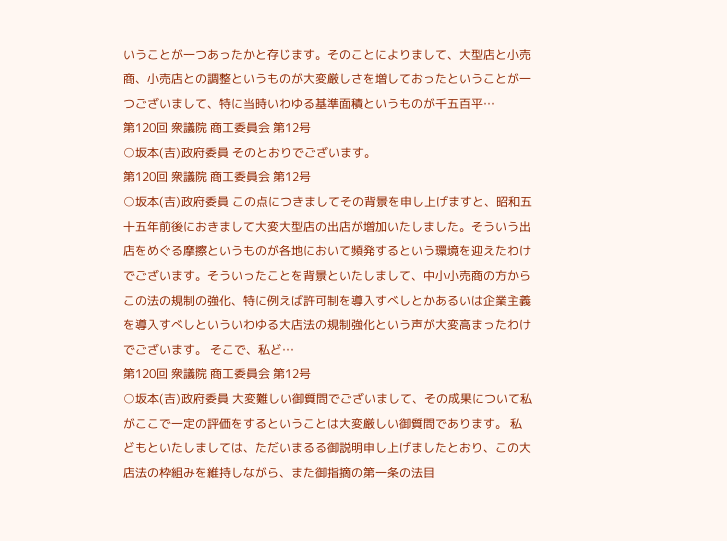いうことが一つあったかと存じます。そのことによりまして、大型店と小売商、小売店との調整というものが大変厳しさを増しておったということが一つございまして、特に当時いわゆる基準面積というものが千五百平…
第120回 衆議院 商工委員会 第12号
○坂本(吉)政府委員 そのとおりでございます。
第120回 衆議院 商工委員会 第12号
○坂本(吉)政府委員 この点につきましてその背景を申し上げますと、昭和五十五年前後におきまして大変大型店の出店が増加いたしました。そういう出店をめぐる摩擦というものが各地において頻発するという環境を迎えたわけでございます。そういったことを背景といたしまして、中小小売商の方からこの法の規制の強化、特に例えば許可制を導入すべしとかあるいは企業主義を導入すべしといういわゆる大店法の規制強化という声が大変高まったわけでございます。 そこで、私ど…
第120回 衆議院 商工委員会 第12号
○坂本(吉)政府委員 大変難しい御質問でございまして、その成果について私がここで一定の評価をするということは大変厳しい御質問であります。 私どもといたしましては、ただいまるる御説明申し上げましたとおり、この大店法の枠組みを維持しながら、また御指摘の第一条の法目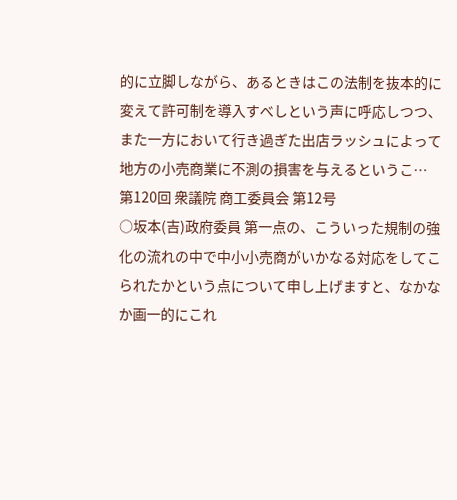的に立脚しながら、あるときはこの法制を抜本的に変えて許可制を導入すべしという声に呼応しつつ、また一方において行き過ぎた出店ラッシュによって地方の小売商業に不測の損害を与えるというこ…
第120回 衆議院 商工委員会 第12号
○坂本(吉)政府委員 第一点の、こういった規制の強化の流れの中で中小小売商がいかなる対応をしてこられたかという点について申し上げますと、なかなか画一的にこれ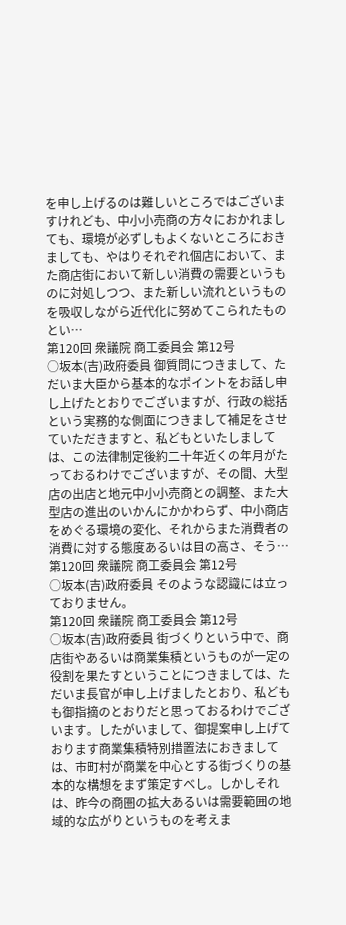を申し上げるのは難しいところではございますけれども、中小小売商の方々におかれましても、環境が必ずしもよくないところにおきましても、やはりそれぞれ個店において、また商店街において新しい消費の需要というものに対処しつつ、また新しい流れというものを吸収しながら近代化に努めてこられたものとい…
第120回 衆議院 商工委員会 第12号
○坂本(吉)政府委員 御質問につきまして、ただいま大臣から基本的なポイントをお話し申し上げたとおりでございますが、行政の総括という実務的な側面につきまして補足をさせていただきますと、私どもといたしましては、この法律制定後約二十年近くの年月がたっておるわけでございますが、その間、大型店の出店と地元中小小売商との調整、また大型店の進出のいかんにかかわらず、中小商店をめぐる環境の変化、それからまた消費者の消費に対する態度あるいは目の高さ、そう…
第120回 衆議院 商工委員会 第12号
○坂本(吉)政府委員 そのような認識には立っておりません。
第120回 衆議院 商工委員会 第12号
○坂本(吉)政府委員 街づくりという中で、商店街やあるいは商業集積というものが一定の役割を果たすということにつきましては、ただいま長官が申し上げましたとおり、私どもも御指摘のとおりだと思っておるわけでございます。したがいまして、御提案申し上げております商業集積特別措置法におきましては、市町村が商業を中心とする街づくりの基本的な構想をまず策定すべし。しかしそれは、昨今の商圏の拡大あるいは需要範囲の地域的な広がりというものを考えま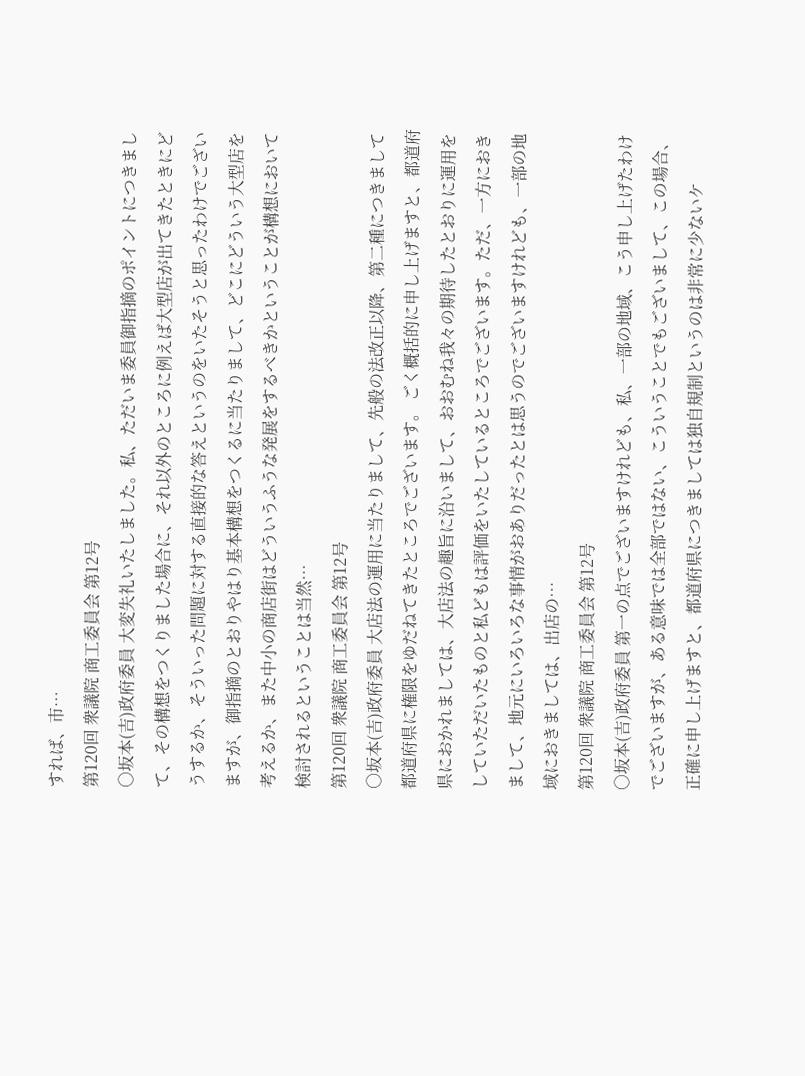すれば、市…
第120回 衆議院 商工委員会 第12号
○坂本(吉)政府委員 大変失礼いたしました。私、ただいま委員御指摘のポイントにつきまして、その構想をつくりました場合に、それ以外のところに例えば大型店が出てきたときにどうするか、そういった問題に対する直接的な答えというのをいたそうと思ったわけでございますが、御指摘のとおりやはり基本構想をつくるに当たりまして、どこにどういう大型店を考えるか、また中小の商店街はどういうふうな発展をするべきかということが構想において検討されるということは当然…
第120回 衆議院 商工委員会 第12号
○坂本(吉)政府委員 大店法の運用に当たりまして、先般の法改正以降、第二種につきまして都道府県に権限をゆだねてきたところでございます。 ごく概括的に申し上げますと、都道府県におかれましては、大店法の趣旨に沿いまして、おおむね我々の期待したとおりに運用をしていただいたものと私どもは評価をいたしているところでございます。ただ、一方におきまして、地元にいろいろな事情がおありだったとは思うのでございますけれども、一部の地域におきましては、出店の…
第120回 衆議院 商工委員会 第12号
○坂本(吉)政府委員 第一の点でございますけれども、私、一部の地域、こう申し上げたわけでございますが、ある意味では全部ではない、こういうことでもございまして、この場合、正確に申し上げますと、都道府県につきましては独自規制というのは非常に少ないケ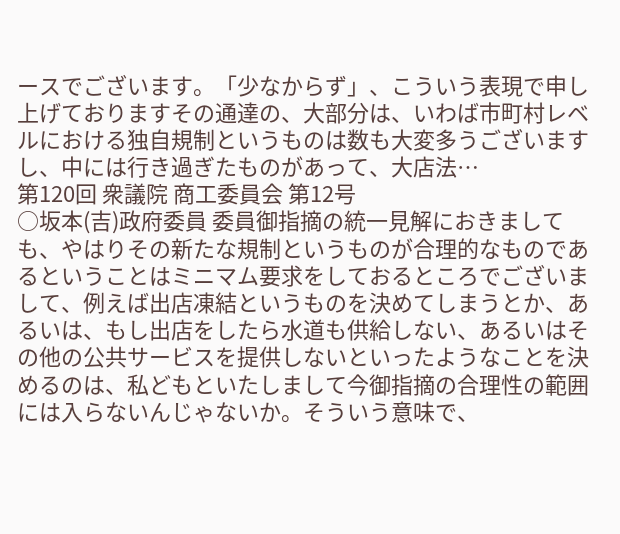ースでございます。「少なからず」、こういう表現で申し上げておりますその通達の、大部分は、いわば市町村レベルにおける独自規制というものは数も大変多うございますし、中には行き過ぎたものがあって、大店法…
第120回 衆議院 商工委員会 第12号
○坂本(吉)政府委員 委員御指摘の統一見解におきましても、やはりその新たな規制というものが合理的なものであるということはミニマム要求をしておるところでございまして、例えば出店凍結というものを決めてしまうとか、あるいは、もし出店をしたら水道も供給しない、あるいはその他の公共サービスを提供しないといったようなことを決めるのは、私どもといたしまして今御指摘の合理性の範囲には入らないんじゃないか。そういう意味で、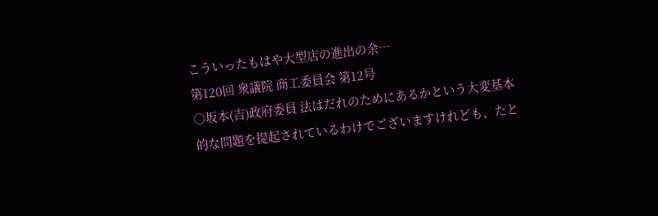こういったもはや大型店の進出の余…
第120回 衆議院 商工委員会 第12号
○坂本(吉)政府委員 法はだれのためにあるかという大変基本的な問題を提起されているわけでございますけれども、たと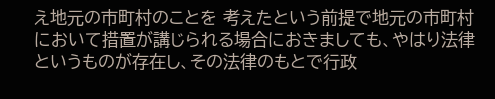え地元の市町村のことを 考えたという前提で地元の市町村において措置が講じられる場合におきましても、やはり法律というものが存在し、その法律のもとで行政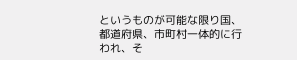というものが可能な限り国、都道府県、市町村一体的に行われ、そ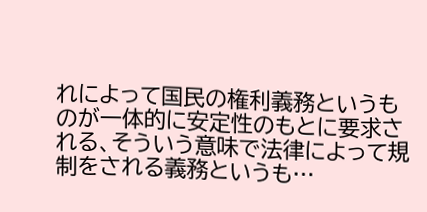れによって国民の権利義務というものが一体的に安定性のもとに要求される、そういう意味で法律によって規制をされる義務というも…